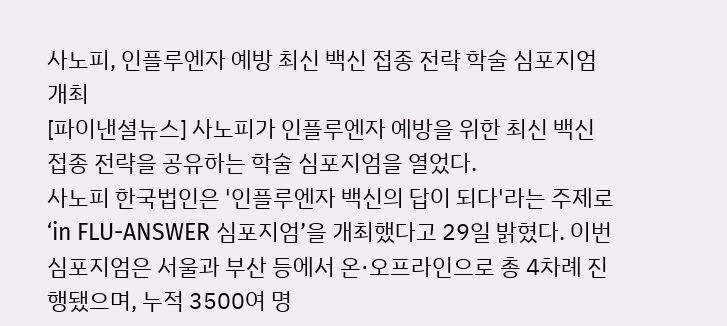사노피, 인플루엔자 예방 최신 백신 접종 전략 학술 심포지엄 개최
[파이낸셜뉴스] 사노피가 인플루엔자 예방을 위한 최신 백신 접종 전략을 공유하는 학술 심포지엄을 열었다.
사노피 한국법인은 '인플루엔자 백신의 답이 되다'라는 주제로 ‘in FLU-ANSWER 심포지엄’을 개최했다고 29일 밝혔다. 이번 심포지엄은 서울과 부산 등에서 온·오프라인으로 총 4차례 진행됐으며, 누적 3500여 명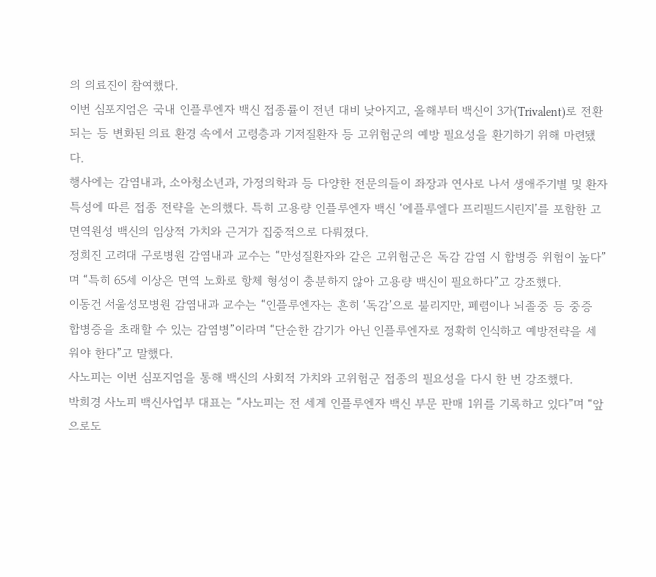의 의료진이 참여했다.
이번 심포지엄은 국내 인플루엔자 백신 접종률이 전년 대비 낮아지고, 올해부터 백신이 3가(Trivalent)로 전환되는 등 변화된 의료 환경 속에서 고령층과 기저질환자 등 고위험군의 예방 필요성을 환기하기 위해 마련됐다.
행사에는 감염내과, 소아청소년과, 가정의학과 등 다양한 전문의들이 좌장과 연사로 나서 생애주기별 및 환자 특성에 따른 접종 전략을 논의했다. 특히 고용량 인플루엔자 백신 ‘에플루엘다 프리필드시린지’를 포함한 고면역원성 백신의 임상적 가치와 근거가 집중적으로 다뤄졌다.
정희진 고려대 구로병원 감염내과 교수는 “만성질환자와 같은 고위험군은 독감 감염 시 합병증 위험이 높다”며 “특히 65세 이상은 면역 노화로 항체 형성이 충분하지 않아 고용량 백신이 필요하다”고 강조했다.
이동건 서울성모병원 감염내과 교수는 “인플루엔자는 흔히 ‘독감’으로 불리지만, 폐렴이나 뇌졸중 등 중증 합병증을 초래할 수 있는 감염병”이라며 “단순한 감기가 아닌 인플루엔자로 정확히 인식하고 예방전략을 세워야 한다”고 말했다.
사노피는 이번 심포지엄을 통해 백신의 사회적 가치와 고위험군 접종의 필요성을 다시 한 번 강조했다.
박희경 사노피 백신사업부 대표는 “사노피는 전 세계 인플루엔자 백신 부문 판매 1위를 기록하고 있다”며 “앞으로도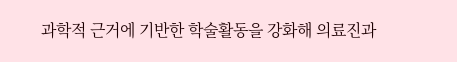과학적 근거에 기반한 학술활동을 강화해 의료진과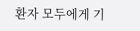환자 모두에게 기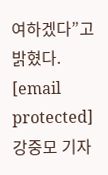여하겠다”고 밝혔다.
[email protected] 강중모 기자